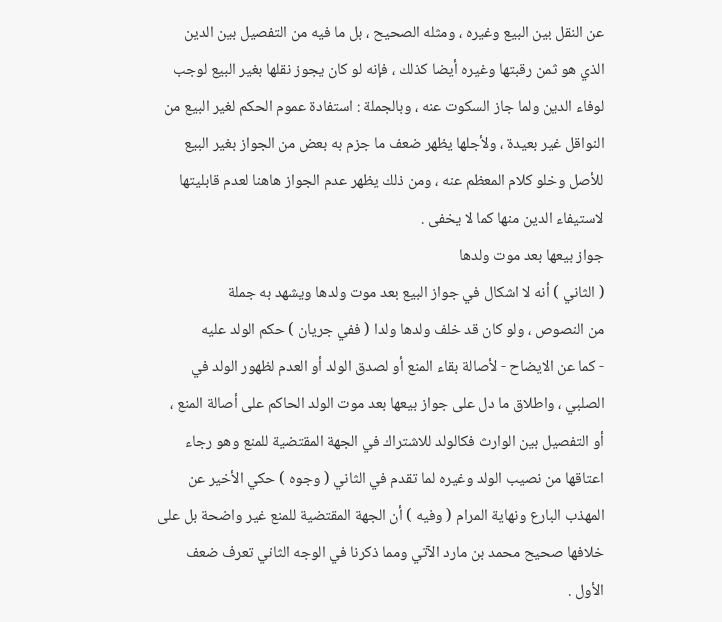عن النقل بين البيع وغيره ، ومثله الصحيح ، بل ما فيه من التفصيل بين الدين
الذي هو ثمن رقبتها وغيره أيضا كذلك ، فإنه لو كان يجوز نقلها بغير البيع لوجب
لوفاء الدين ولما جاز السكوت عنه ، وبالجملة : استفادة عموم الحكم لغير البيع من
النواقل غير بعيدة ، ولأجلها يظهر ضعف ما جزم به بعض من الجواز بغير البيع
للأصل وخلو كلام المعظم عنه ، ومن ذلك يظهر عدم الجواز هاهنا لعدم قابليتها
لاستيفاء الدين منها كما لا يخفى .
جواز بيعها بعد موت ولدها
( الثاني ) أنه لا اشكال في جواز البيع بعد موت ولدها ويشهد به جملة
من النصوص ، ولو كان قد خلف ولدها ولدا ( ففي جريان ) حكم الولد عليه
- كما عن الايضاح - لأصالة بقاء المنع أو لصدق الولد أو العدم لظهور الولد في
الصلبي ، واطلاق ما دل على جواز بيعها بعد موت الولد الحاكم على أصالة المنع ،
أو التفصيل بين الوارث فكالولد للاشتراك في الجهة المقتضية للمنع وهو رجاء
اعتاقها من نصيب الولد وغيره لما تقدم في الثاني ( وجوه ) حكي الأخير عن
المهذب البارع ونهاية المرام ( وفيه ) أن الجهة المقتضية للمنع غير واضحة بل على
خلافها صحيح محمد بن مارد الآتي ومما ذكرنا في الوجه الثاني تعرف ضعف
الأول .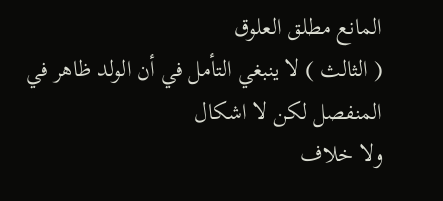المانع مطلق العلوق
( الثالث ) لا ينبغي التأمل في أن الولد ظاهر في المنفصل لكن لا اشكال
ولا خلاف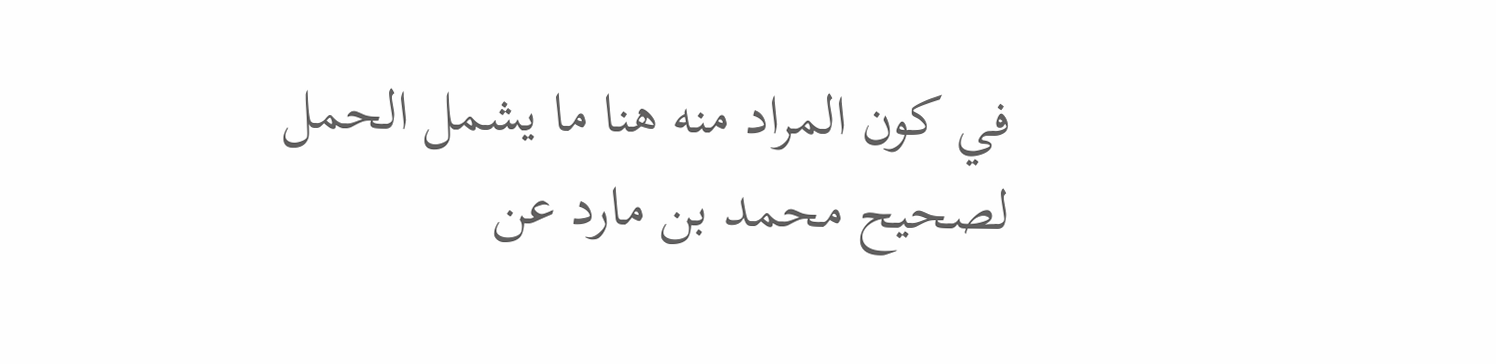في كون المراد منه هنا ما يشمل الحمل لصحيح محمد بن مارد عن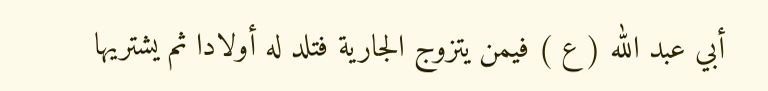أبي عبد الله ( ع ) فيمن يتزوج الجارية فتلد له أولادا ثم يشتريها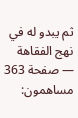ثم يبدو له في
نهج الفقاهة — صفحة 363
مساهمون: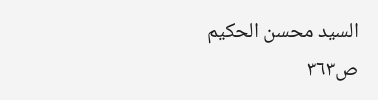السيد محسن الحكيم
ص٣٦٣